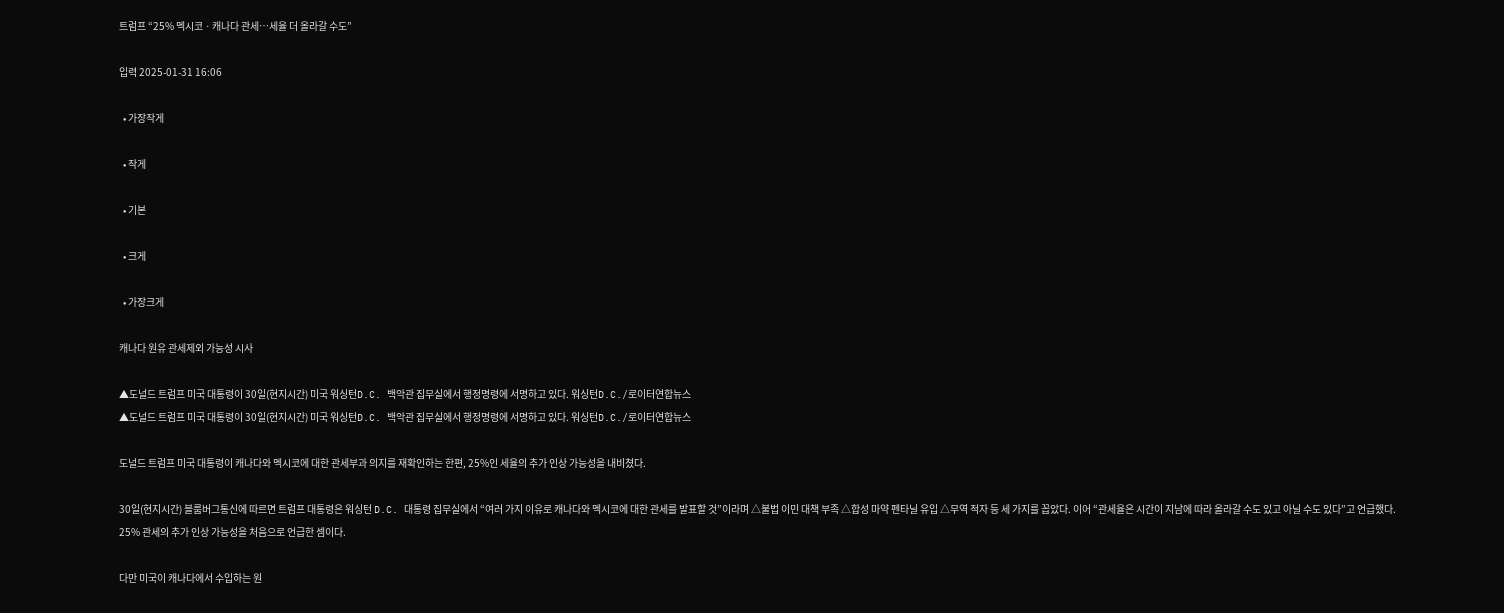트럼프 “25% 멕시코ㆍ캐나다 관세…세율 더 올라갈 수도”

입력 2025-01-31 16:06

  • 가장작게

  • 작게

  • 기본

  • 크게

  • 가장크게

캐나다 원유 관세제외 가능성 시사

▲도널드 트럼프 미국 대통령이 30일(현지시간) 미국 워싱턴D.C. 백악관 집무실에서 행정명령에 서명하고 있다. 워싱턴D.C./로이터연합뉴스
▲도널드 트럼프 미국 대통령이 30일(현지시간) 미국 워싱턴D.C. 백악관 집무실에서 행정명령에 서명하고 있다. 워싱턴D.C./로이터연합뉴스

도널드 트럼프 미국 대통령이 캐나다와 멕시코에 대한 관세부과 의지를 재확인하는 한편, 25%인 세율의 추가 인상 가능성을 내비쳤다.

30일(현지시간) 블룸버그통신에 따르면 트럼프 대통령은 워싱턴 D.C. 대통령 집무실에서 “여러 가지 이유로 캐나다와 멕시코에 대한 관세를 발표할 것”이라며 △불법 이민 대책 부족 △합성 마약 펜타닐 유입 △무역 적자 등 세 가지를 꼽았다. 이어 “관세율은 시간이 지남에 따라 올라갈 수도 있고 아닐 수도 있다”고 언급했다. 25% 관세의 추가 인상 가능성을 처음으로 언급한 셈이다.

다만 미국이 캐나다에서 수입하는 원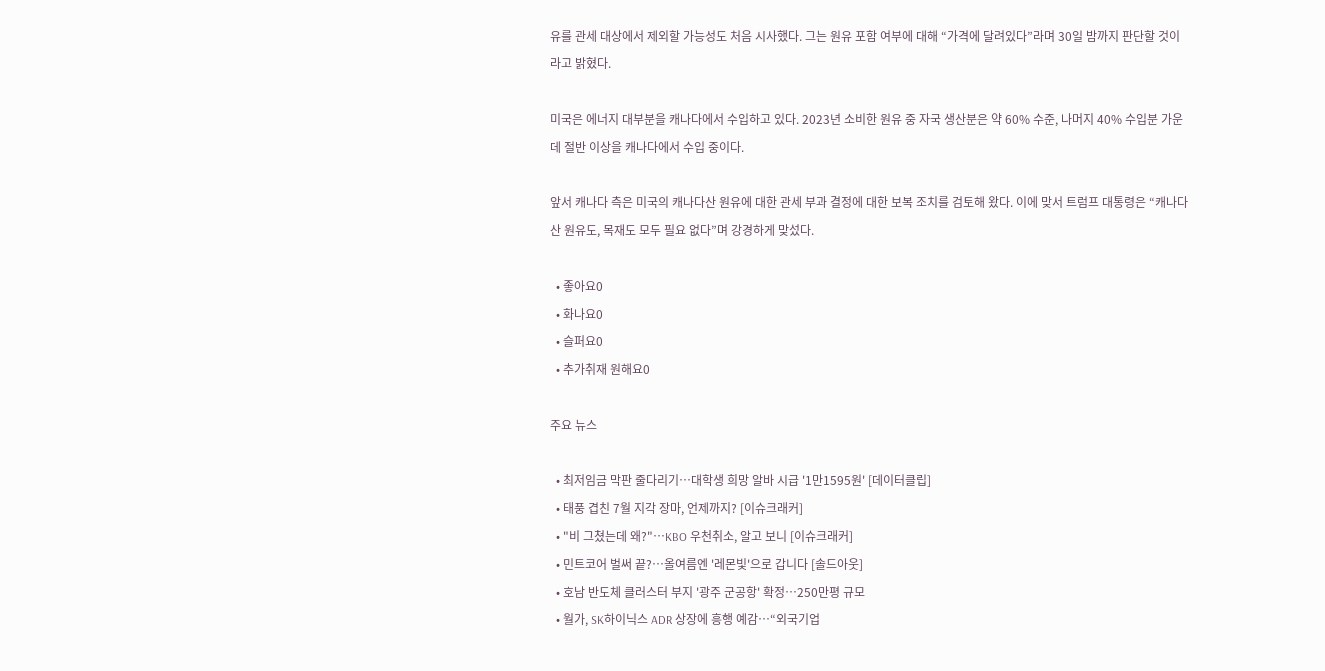유를 관세 대상에서 제외할 가능성도 처음 시사했다. 그는 원유 포함 여부에 대해 “가격에 달려있다”라며 30일 밤까지 판단할 것이라고 밝혔다.

미국은 에너지 대부분을 캐나다에서 수입하고 있다. 2023년 소비한 원유 중 자국 생산분은 약 60% 수준, 나머지 40% 수입분 가운데 절반 이상을 캐나다에서 수입 중이다.

앞서 캐나다 측은 미국의 캐나다산 원유에 대한 관세 부과 결정에 대한 보복 조치를 검토해 왔다. 이에 맞서 트럼프 대통령은 “캐나다산 원유도, 목재도 모두 필요 없다”며 강경하게 맞섰다.

  • 좋아요0
  • 화나요0
  • 슬퍼요0
  • 추가취재 원해요0

주요 뉴스

  • 최저임금 막판 줄다리기…대학생 희망 알바 시급 '1만1595원' [데이터클립]
  • 태풍 겹친 7월 지각 장마, 언제까지? [이슈크래커]
  • "비 그쳤는데 왜?"⋯KBO 우천취소, 알고 보니 [이슈크래커]
  • 민트코어 벌써 끝?⋯올여름엔 '레몬빛'으로 갑니다 [솔드아웃]
  • 호남 반도체 클러스터 부지 '광주 군공항' 확정…250만평 규모
  • 월가, SK하이닉스 ADR 상장에 흥행 예감…“외국기업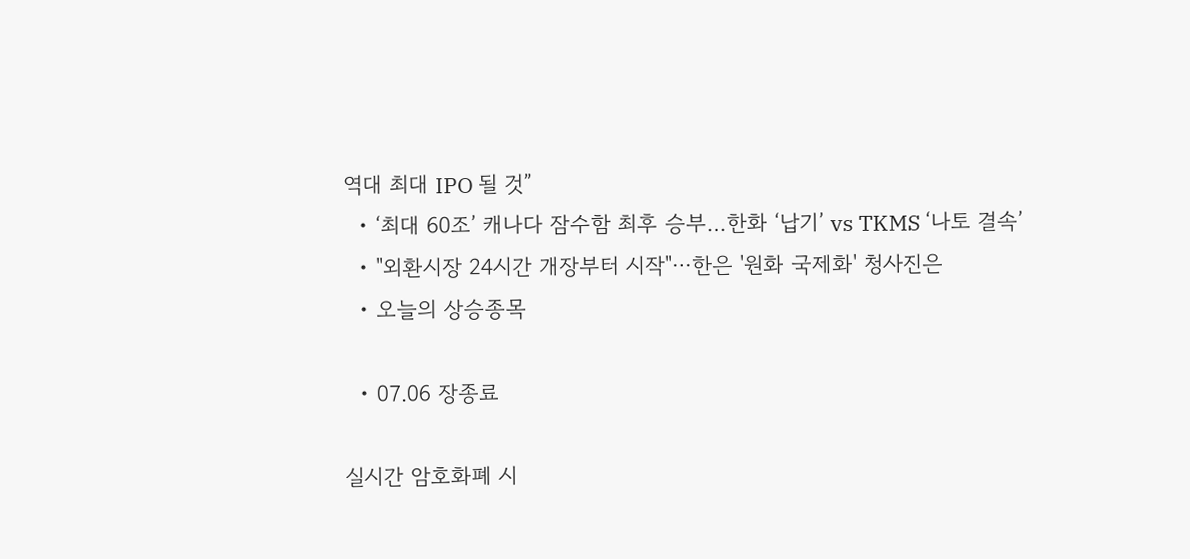역대 최대 IPO 될 것”
  • ‘최대 60조’ 캐나다 잠수함 최후 승부…한화 ‘납기’ vs TKMS ‘나토 결속’
  • "외환시장 24시간 개장부터 시작"⋯한은 '원화 국제화' 청사진은
  • 오늘의 상승종목

  • 07.06 장종료

실시간 암호화폐 시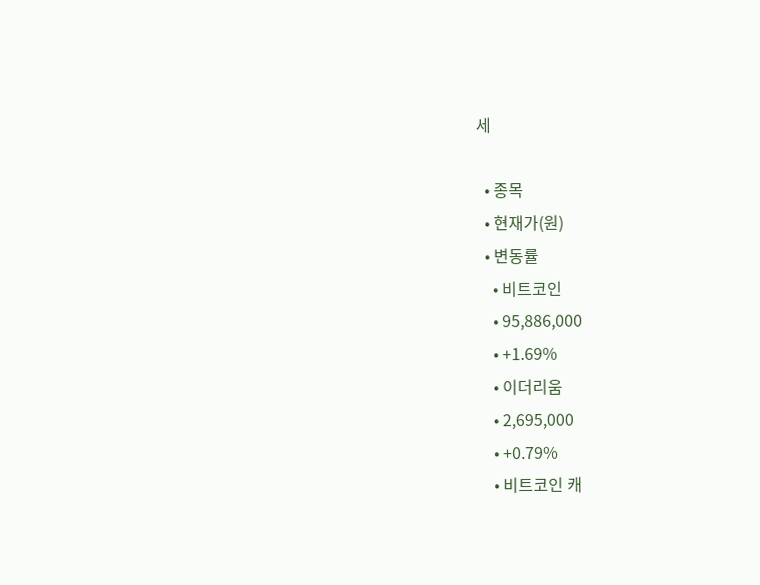세

  • 종목
  • 현재가(원)
  • 변동률
    • 비트코인
    • 95,886,000
    • +1.69%
    • 이더리움
    • 2,695,000
    • +0.79%
    • 비트코인 캐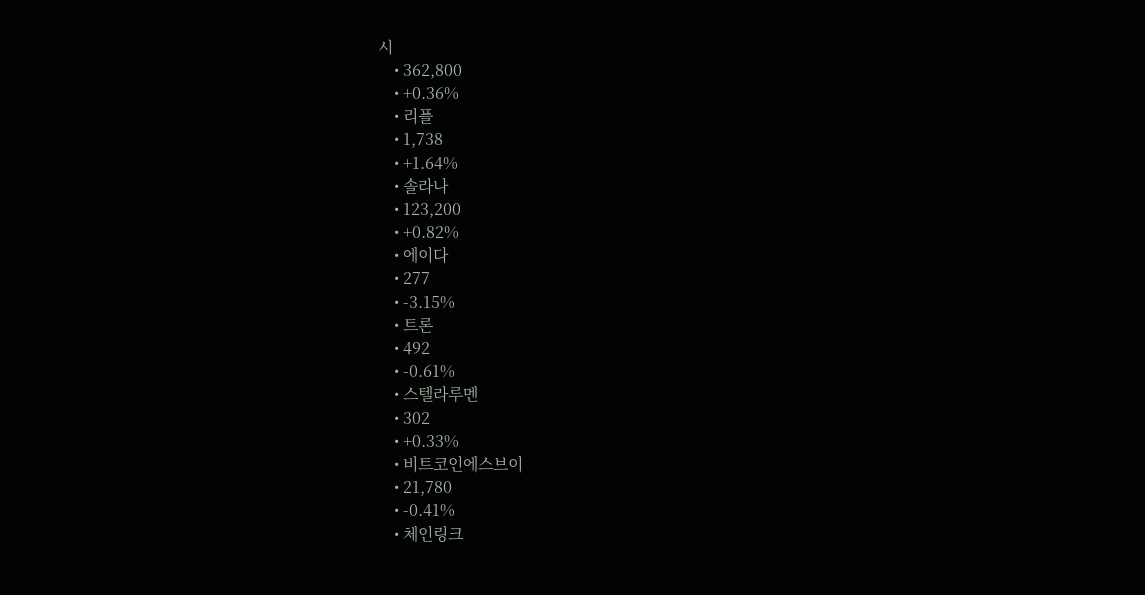시
    • 362,800
    • +0.36%
    • 리플
    • 1,738
    • +1.64%
    • 솔라나
    • 123,200
    • +0.82%
    • 에이다
    • 277
    • -3.15%
    • 트론
    • 492
    • -0.61%
    • 스텔라루멘
    • 302
    • +0.33%
    • 비트코인에스브이
    • 21,780
    • -0.41%
    • 체인링크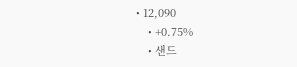• 12,090
    • +0.75%
    • 샌드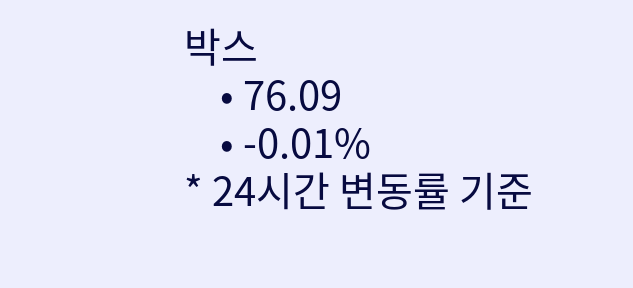박스
    • 76.09
    • -0.01%
* 24시간 변동률 기준